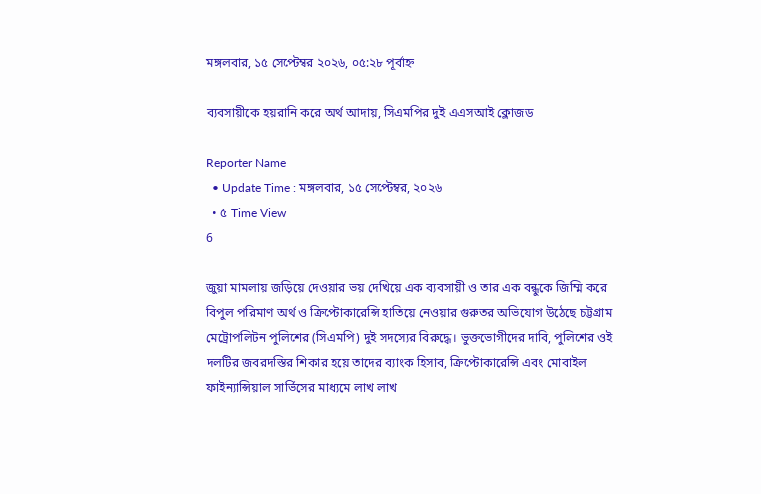মঙ্গলবার, ১৫ সেপ্টেম্বর ২০২৬, ০৫:২৮ পূর্বাহ্ন

ব্যবসায়ীকে হয়রানি করে অর্থ আদায়, সিএমপির দুই এএসআই ক্লোজড

Reporter Name
  • Update Time : মঙ্গলবার, ১৫ সেপ্টেম্বর, ২০২৬
  • ৫ Time View
6

জুয়া মামলায় জড়িয়ে দেওয়ার ভয় দেখিয়ে এক ব্যবসায়ী ও তার এক বন্ধুকে জিম্মি করে বিপুল পরিমাণ অর্থ ও ক্রিপ্টোকারেন্সি হাতিয়ে নেওয়ার গুরুতর অভিযোগ উঠেছে চট্টগ্রাম মেট্রোপলিটন পুলিশের (সিএমপি) দুই সদস্যের বিরুদ্ধে। ভুক্তভোগীদের দাবি, পুলিশের ওই দলটির জবরদস্তির শিকার হয়ে তাদের ব্যাংক হিসাব, ক্রিপ্টোকারেন্সি এবং মোবাইল ফাইন্যান্সিয়াল সার্ভিসের মাধ্যমে লাখ লাখ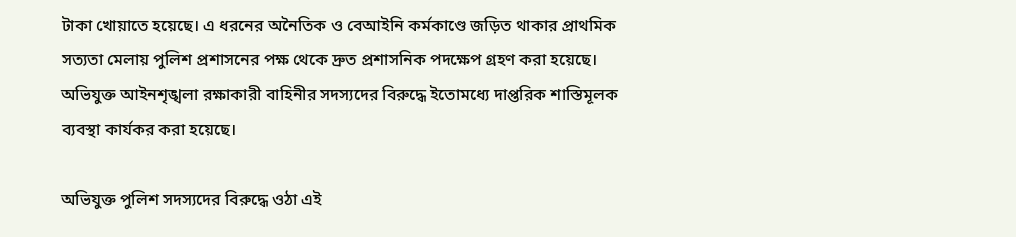টাকা খোয়াতে হয়েছে। এ ধরনের অনৈতিক ও বেআইনি কর্মকাণ্ডে জড়িত থাকার প্রাথমিক সত্যতা মেলায় পুলিশ প্রশাসনের পক্ষ থেকে দ্রুত প্রশাসনিক পদক্ষেপ গ্রহণ করা হয়েছে। অভিযুক্ত আইনশৃঙ্খলা রক্ষাকারী বাহিনীর সদস্যদের বিরুদ্ধে ইতোমধ্যে দাপ্তরিক শাস্তিমূলক ব্যবস্থা কার্যকর করা হয়েছে।

অভিযুক্ত পুলিশ সদস্যদের বিরুদ্ধে ওঠা এই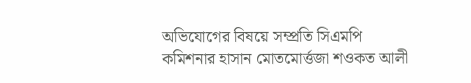অভিযোগের বিষয়ে সম্প্রতি সিএমপি কমিশনার হাসান মোতমোর্ত্তজা শওকত আলী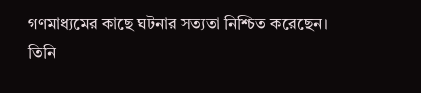গণমাধ্যমের কাছে ঘটনার সত্যতা নিশ্চিত করেছেন। তিনি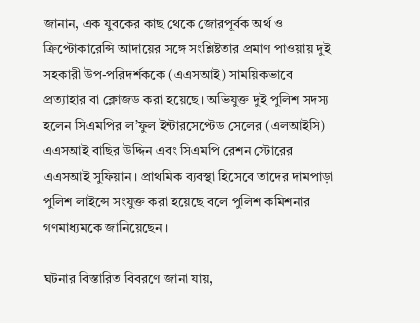জানান, এক যুবকের কাছ থেকে জোরপূর্বক অর্থ ও ক্রিপ্টোকারেন্সি আদায়ের সঙ্গে সংশ্লিষ্টতার প্রমাণ পাওয়ায় দুই সহকারী উপ-পরিদর্শককে (এএসআই) সাময়িকভাবে প্রত্যাহার বা ক্লোজড করা হয়েছে। অভিযুক্ত দুই পুলিশ সদস্য হলেন সিএমপির ল’ফুল ইন্টারসেপ্টেড সেলের (এলআইসি) এএসআই বাছির উদ্দিন এবং সিএমপি রেশন স্টোরের এএসআই সুফিয়ান। প্রাথমিক ব্যবস্থা হিসেবে তাদের দামপাড়া পুলিশ লাইন্সে সংযুক্ত করা হয়েছে বলে পুলিশ কমিশনার গণমাধ্যমকে জানিয়েছেন।

ঘটনার বিস্তারিত বিবরণে জানা যায়,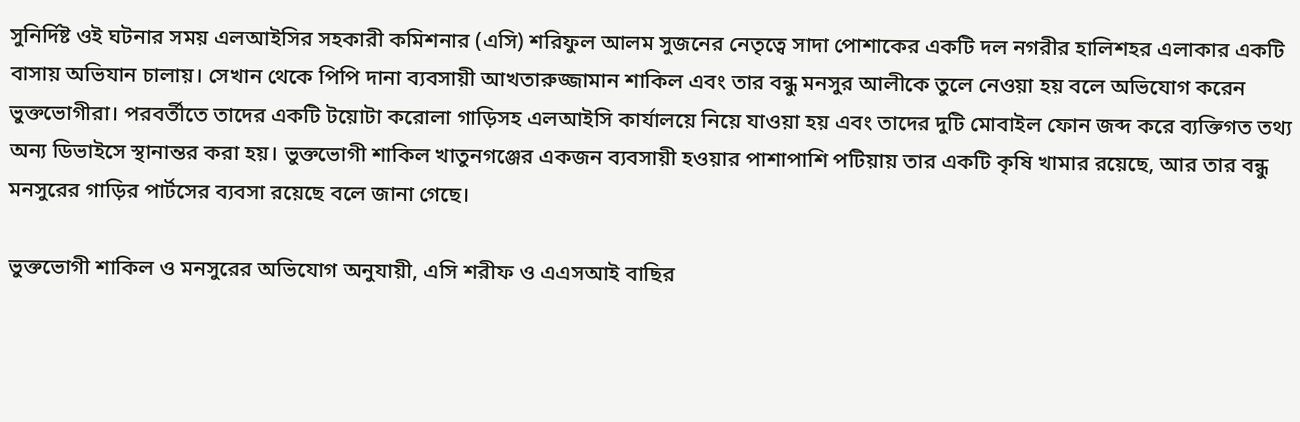সুনির্দিষ্ট ওই ঘটনার সময় এলআইসির সহকারী কমিশনার (এসি) শরিফুল আলম সুজনের নেতৃত্বে সাদা পোশাকের একটি দল নগরীর হালিশহর এলাকার একটি বাসায় অভিযান চালায়। সেখান থেকে পিপি দানা ব্যবসায়ী আখতারুজ্জামান শাকিল এবং তার বন্ধু মনসুর আলীকে তুলে নেওয়া হয় বলে অভিযোগ করেন ভুক্তভোগীরা। পরবর্তীতে তাদের একটি টয়োটা করোলা গাড়িসহ এলআইসি কার্যালয়ে নিয়ে যাওয়া হয় এবং তাদের দুটি মোবাইল ফোন জব্দ করে ব্যক্তিগত তথ্য অন্য ডিভাইসে স্থানান্তর করা হয়। ভুক্তভোগী শাকিল খাতুনগঞ্জের একজন ব্যবসায়ী হওয়ার পাশাপাশি পটিয়ায় তার একটি কৃষি খামার রয়েছে, আর তার বন্ধু মনসুরের গাড়ির পার্টসের ব্যবসা রয়েছে বলে জানা গেছে।

ভুক্তভোগী শাকিল ও মনসুরের অভিযোগ অনুযায়ী, এসি শরীফ ও এএসআই বাছির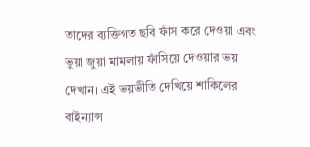তাদের ব্যক্তিগত ছবি ফাঁস করে দেওয়া এবং ভুয়া জুয়া মামলায় ফাঁসিয়ে দেওয়ার ভয় দেখান। এই ভয়ভীতি দেখিয়ে শাকিলের বাইন্যান্স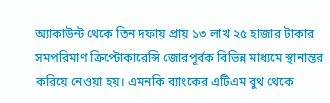অ্যাকাউন্ট থেকে তিন দফায় প্রায় ১৩ লাখ ২৫ হাজার টাকার সমপরিমাণ ক্রিপ্টোকারেন্সি জোরপূর্বক বিভিন্ন মাধ্যমে স্থানান্তর করিয়ে নেওয়া হয়। এমনকি ব্যাংকের এটিএম বুথ থেকে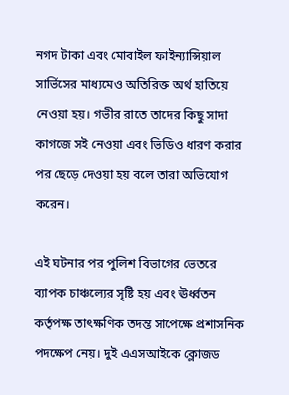নগদ টাকা এবং মোবাইল ফাইন্যান্সিয়াল সার্ভিসের মাধ্যমেও অতিরিক্ত অর্থ হাতিয়ে নেওয়া হয়। গভীর রাতে তাদের কিছু সাদা কাগজে সই নেওয়া এবং ভিডিও ধারণ করার পর ছেড়ে দেওয়া হয় বলে তারা অভিযোগ করেন।

এই ঘটনার পর পুলিশ বিভাগের ভেতরে ব্যাপক চাঞ্চল্যের সৃষ্টি হয় এবং ঊর্ধ্বতন কর্তৃপক্ষ তাৎক্ষণিক তদন্ত সাপেক্ষে প্রশাসনিক পদক্ষেপ নেয়। দুই এএসআইকে ক্লোজড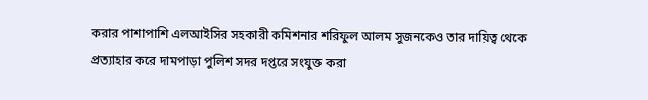করার পাশাপাশি এলআইসির সহকারী কমিশনার শরিফুল আলম সুজনকেও তার দায়িত্ব থেকে প্রত্যাহার করে দামপাড়া পুলিশ সদর দপ্তরে সংযুক্ত করা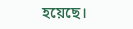হয়েছে।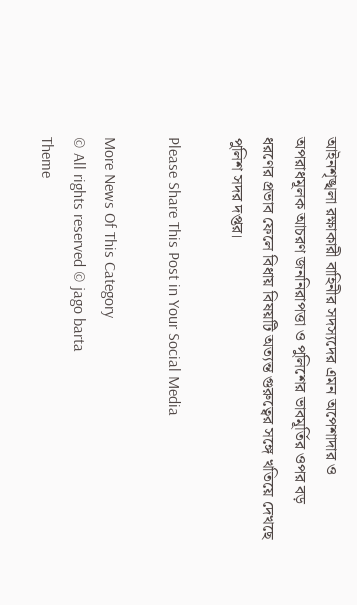আইনশৃঙ্খলা রক্ষাকারী বাহিনীর সদস্যদের এমন অপেশাদার ও অপরাধমূলক আচরণ জননিরাপত্তা ও পুলিশের ভাবমূর্তির ওপর বড় ধরণের প্রভাব ফেলে বিধায় বিষয়টি অত্যন্ত গুরুত্বের সঙ্গে খতিয়ে দেখছে পুলিশ সদর দপ্তর।

Please Share This Post in Your Social Media

More News Of This Category
© All rights reserved © jago barta
Theme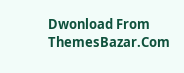Dwonload From ThemesBazar.Com